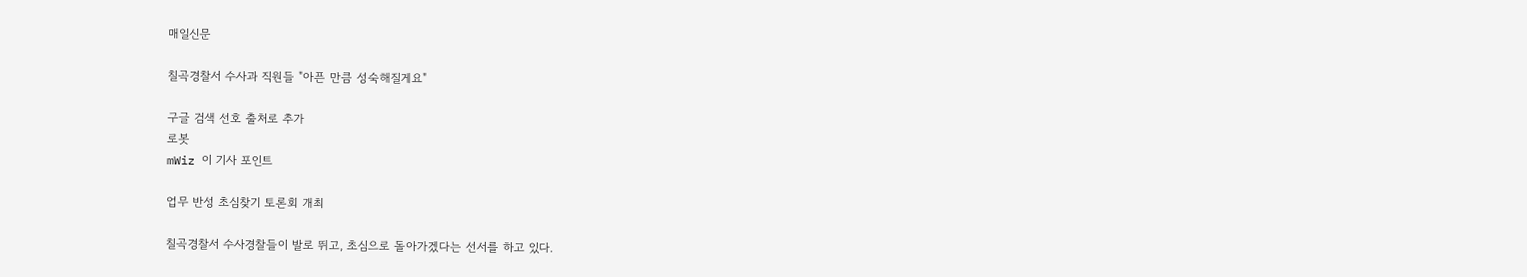매일신문

칠곡경찰서 수사과 직원들 "아픈 만큼 성숙해질게요"

구글 검색 선호 출처로 추가
로봇
mWiz 이 기사 포인트

업무 반성 초심찾기 토론회 개최

칠곡경찰서 수사경찰들이 발로 뛰고, 초심으로 돌아가겠다는 선서를 하고 있다.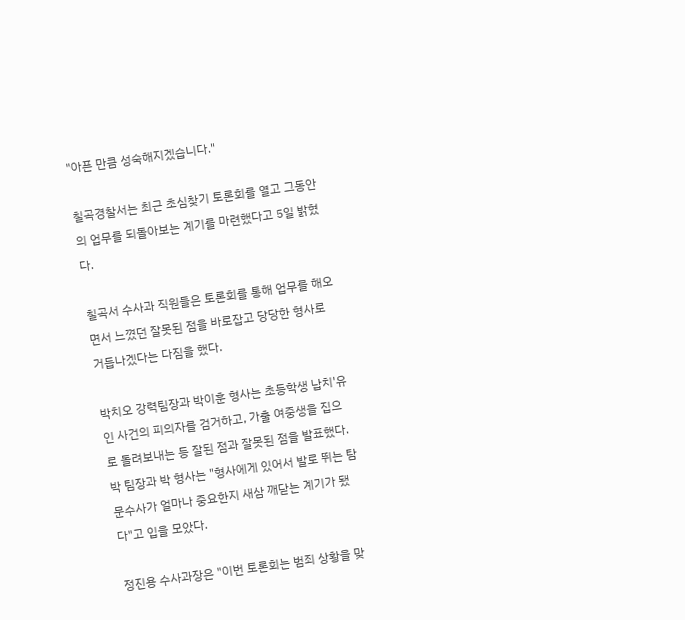"아픈 만큼 성숙해지겠습니다."

칠곡경찰서는 최근 초심찾기 토론회를 열고 그동안의 업무를 되돌아보는 계기를 마련했다고 5일 밝혔다.

칠곡서 수사과 직원들은 토론회를 통해 업무를 해오면서 느꼈던 잘못된 점을 바로잡고 당당한 형사로 거듭나겠다는 다짐을 했다.

박치오 강력팀장과 박이훈 형사는 초등학생 납치'유인 사건의 피의자를 검거하고, 가출 여중생을 집으로 돌려보내는 등 잘된 점과 잘못된 점을 발표했다. 박 팀장과 박 형사는 "형사에게 있어서 발로 뛰는 탐문수사가 얼마나 중요한지 새삼 깨닫는 계기가 됐다"고 입을 모았다.

정진용 수사과장은 "이번 토론회는 범죄 상황을 맞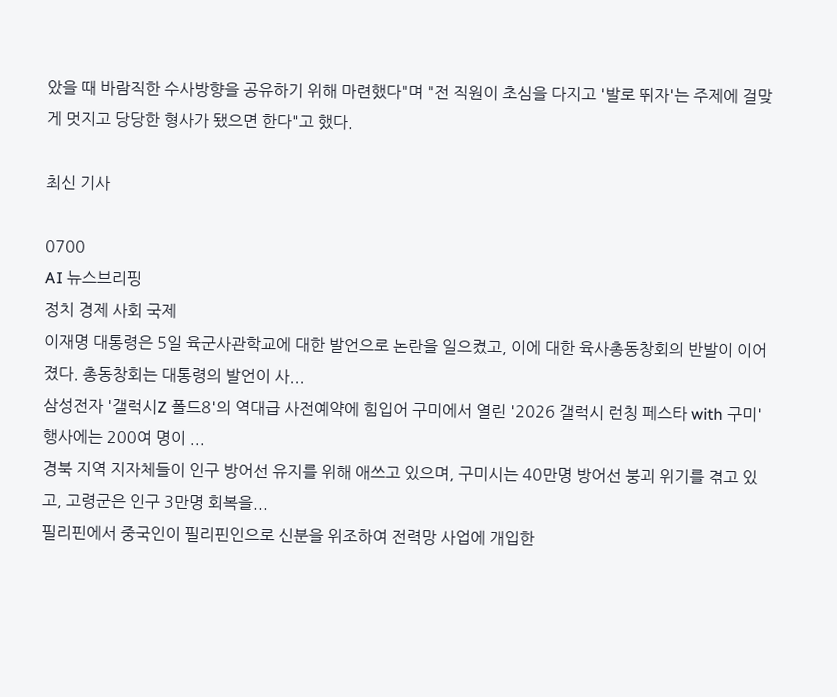았을 때 바람직한 수사방향을 공유하기 위해 마련했다"며 "전 직원이 초심을 다지고 '발로 뛰자'는 주제에 걸맞게 멋지고 당당한 형사가 됐으면 한다"고 했다.

최신 기사

0700
AI 뉴스브리핑
정치 경제 사회 국제
이재명 대통령은 5일 육군사관학교에 대한 발언으로 논란을 일으켰고, 이에 대한 육사총동창회의 반발이 이어졌다. 총동창회는 대통령의 발언이 사...
삼성전자 '갤럭시Z 폴드8'의 역대급 사전예약에 힘입어 구미에서 열린 '2026 갤럭시 런칭 페스타 with 구미' 행사에는 200여 명이 ...
경북 지역 지자체들이 인구 방어선 유지를 위해 애쓰고 있으며, 구미시는 40만명 방어선 붕괴 위기를 겪고 있고, 고령군은 인구 3만명 회복을...
필리핀에서 중국인이 필리핀인으로 신분을 위조하여 전력망 사업에 개입한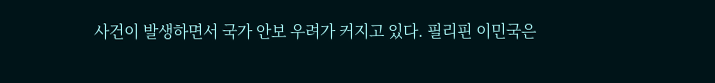사건이 발생하면서 국가 안보 우려가 커지고 있다. 필리핀 이민국은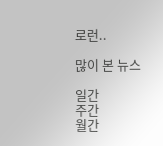로런..

많이 본 뉴스

일간
주간
월간